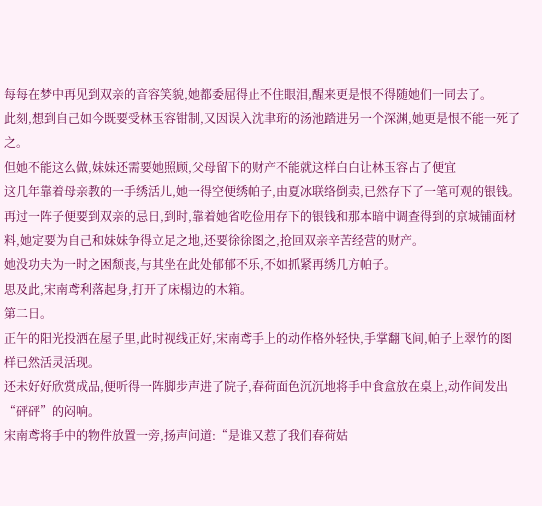每每在梦中再见到双亲的音容笑貌,她都委屈得止不住眼泪,醒来更是恨不得随她们一同去了。
此刻,想到自己如今既要受林玉容钳制,又因误入沈聿珩的汤池踏进另一个深渊,她更是恨不能一死了之。
但她不能这么做,妹妹还需要她照顾,父母留下的财产不能就这样白白让林玉容占了便宜
这几年靠着母亲教的一手绣活儿,她一得空便绣帕子,由夏冰联络倒卖,已然存下了一笔可观的银钱。
再过一阵子便要到双亲的忌日,到时,靠着她省吃俭用存下的银钱和那本暗中调查得到的京城铺面材料,她定要为自己和妹妹争得立足之地,还要徐徐图之,抢回双亲辛苦经营的财产。
她没功夫为一时之困颓丧,与其坐在此处郁郁不乐,不如抓紧再绣几方帕子。
思及此,宋南鸢利落起身,打开了床榻边的木箱。
第二日。
正午的阳光投洒在屋子里,此时视线正好,宋南鸢手上的动作格外轻快,手掌翻飞间,帕子上翠竹的图样已然活灵活现。
还未好好欣赏成品,便听得一阵脚步声进了院子,春荷面色沉沉地将手中食盒放在桌上,动作间发出“砰砰”的闷响。
宋南鸢将手中的物件放置一旁,扬声问道:“是谁又惹了我们春荷姑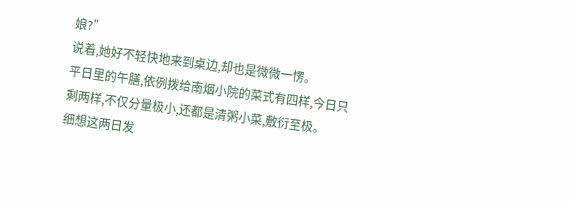娘?”
说着,她好不轻快地来到桌边,却也是微微一愣。
平日里的午膳,依例拨给南烟小院的菜式有四样,今日只剩两样,不仅分量极小,还都是清粥小菜,敷衍至极。
细想这两日发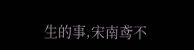生的事,宋南鸢不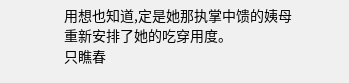用想也知道,定是她那执掌中馈的姨母重新安排了她的吃穿用度。
只瞧春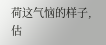荷这气恼的样子,估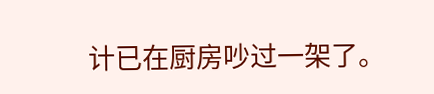计已在厨房吵过一架了。